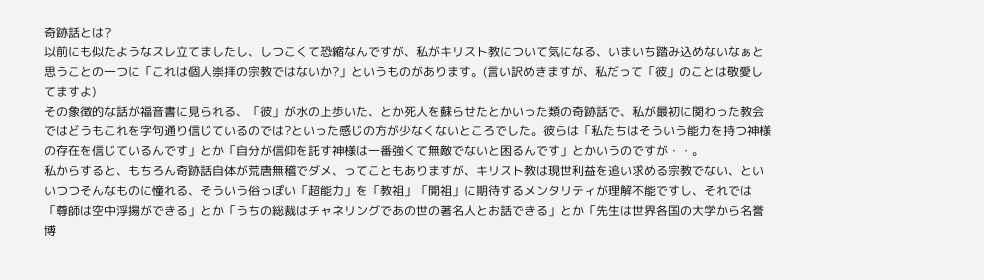奇跡話とは?
以前にも似たようなスレ立てましたし、しつこくて恐縮なんですが、私がキリスト教について気になる、いまいち踏み込めないなぁと思うことの一つに「これは個人崇拝の宗教ではないか?」というものがあります。(言い訳めきますが、私だって「彼」のことは敬愛してますよ)
その象徴的な話が福音書に見られる、「彼」が水の上歩いた、とか死人を蘇らせたとかいった類の奇跡話で、私が最初に関わった教会ではどうもこれを字句通り信じているのでは?といった感じの方が少なくないところでした。彼らは「私たちはそういう能力を持つ神様の存在を信じているんです」とか「自分が信仰を託す神様は一番強くて無敵でないと困るんです」とかいうのですが・・。
私からすると、もちろん奇跡話自体が荒唐無稽でダメ、ってこともありますが、キリスト教は現世利益を追い求める宗教でない、といいつつそんなものに憧れる、そういう俗っぽい「超能力」を「教祖」「開祖」に期待するメンタリティが理解不能ですし、それでは「尊師は空中浮揚ができる」とか「うちの総裁はチャネリングであの世の著名人とお話できる」とか「先生は世界各国の大学から名誉博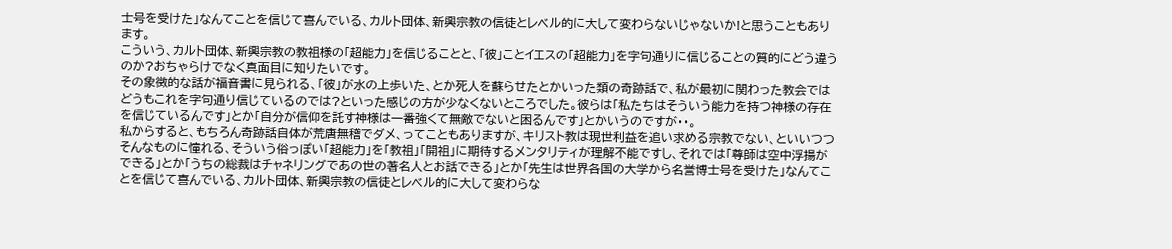士号を受けた」なんてことを信じて喜んでいる、カルト団体、新興宗教の信徒とレベル的に大して変わらないじゃないか!と思うこともあります。
こういう、カルト団体、新興宗教の教祖様の「超能力」を信じることと、「彼」ことイエスの「超能力」を字句通りに信じることの質的にどう違うのか?おちゃらけでなく真面目に知りたいです。
その象徴的な話が福音書に見られる、「彼」が水の上歩いた、とか死人を蘇らせたとかいった類の奇跡話で、私が最初に関わった教会ではどうもこれを字句通り信じているのでは?といった感じの方が少なくないところでした。彼らは「私たちはそういう能力を持つ神様の存在を信じているんです」とか「自分が信仰を託す神様は一番強くて無敵でないと困るんです」とかいうのですが・・。
私からすると、もちろん奇跡話自体が荒唐無稽でダメ、ってこともありますが、キリスト教は現世利益を追い求める宗教でない、といいつつそんなものに憧れる、そういう俗っぽい「超能力」を「教祖」「開祖」に期待するメンタリティが理解不能ですし、それでは「尊師は空中浮揚ができる」とか「うちの総裁はチャネリングであの世の著名人とお話できる」とか「先生は世界各国の大学から名誉博士号を受けた」なんてことを信じて喜んでいる、カルト団体、新興宗教の信徒とレベル的に大して変わらな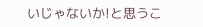いじゃないか!と思うこ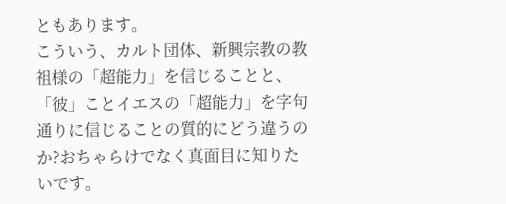ともあります。
こういう、カルト団体、新興宗教の教祖様の「超能力」を信じることと、「彼」ことイエスの「超能力」を字句通りに信じることの質的にどう違うのか?おちゃらけでなく真面目に知りたいです。